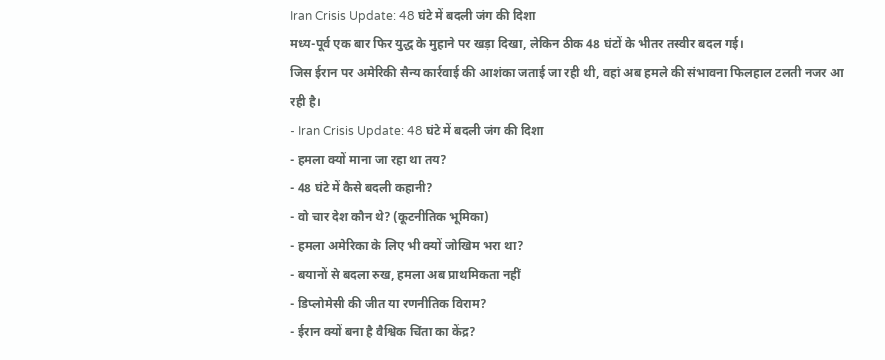Iran Crisis Update: 48 घंटे में बदली जंग की दिशा
मध्य-पूर्व एक बार फिर युद्ध के मुहाने पर खड़ा दिखा, लेकिन ठीक 48 घंटों के भीतर तस्वीर बदल गई।
जिस ईरान पर अमेरिकी सैन्य कार्रवाई की आशंका जताई जा रही थी, वहां अब हमले की संभावना फिलहाल टलती नजर आ रही है।
- Iran Crisis Update: 48 घंटे में बदली जंग की दिशा
- हमला क्यों माना जा रहा था तय?
- 48 घंटे में कैसे बदली कहानी?
- वो चार देश कौन थे? (कूटनीतिक भूमिका)
- हमला अमेरिका के लिए भी क्यों जोखिम भरा था?
- बयानों से बदला रुख, हमला अब प्राथमिकता नहीं
- डिप्लोमेसी की जीत या रणनीतिक विराम?
- ईरान क्यों बना है वैश्विक चिंता का केंद्र?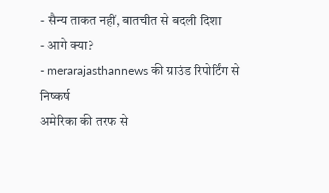- सैन्य ताकत नहीं, बातचीत से बदली दिशा
- आगे क्या?
- merarajasthannews की ग्राउंड रिपोर्टिंग से निष्कर्ष
अमेरिका की तरफ से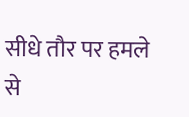सीधे तौर पर हमले से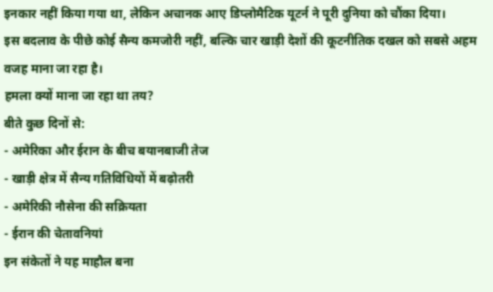इनकार नहीं किया गया था, लेकिन अचानक आए डिप्लोमैटिक यूटर्न ने पूरी दुनिया को चौंका दिया।
इस बदलाव के पीछे कोई सैन्य कमजोरी नहीं, बल्कि चार खाड़ी देशों की कूटनीतिक दखल को सबसे अहम वजह माना जा रहा है।
हमला क्यों माना जा रहा था तय?
बीते कुछ दिनों से:
- अमेरिका और ईरान के बीच बयानबाजी तेज
- खाड़ी क्षेत्र में सैन्य गतिविधियों में बढ़ोतरी
- अमेरिकी नौसेना की सक्रियता
- ईरान की चेतावनियां
इन संकेतों ने यह माहौल बना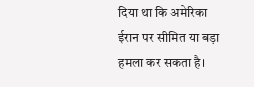दिया था कि अमेरिका ईरान पर सीमित या बड़ा हमला कर सकता है।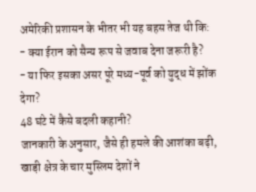अमेरिकी प्रशासन के भीतर भी यह बहस तेज थी कि:
- क्या ईरान को सैन्य रूप से जवाब देना जरूरी है?
- या फिर इसका असर पूरे मध्य-पूर्व को युद्ध में झोंक देगा?
48 घंटे में कैसे बदली कहानी?
जानकारी के अनुसार, जैसे ही हमले की आशंका बढ़ी, खाड़ी क्षेत्र के चार मुस्लिम देशों ने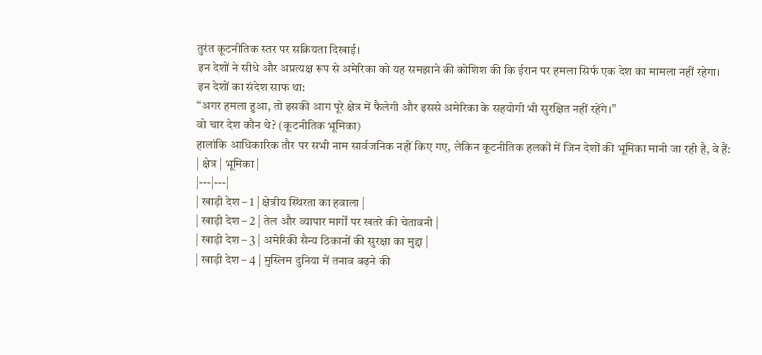तुरंत कूटनीतिक स्तर पर सक्रियता दिखाई।
इन देशों ने सीधे और अप्रत्यक्ष रूप से अमेरिका को यह समझाने की कोशिश की कि ईरान पर हमला सिर्फ एक देश का मामला नहीं रहेगा।
इन देशों का संदेश साफ था:
“अगर हमला हुआ, तो इसकी आग पूरे क्षेत्र में फैलेगी और इससे अमेरिका के सहयोगी भी सुरक्षित नहीं रहेंगे।”
वो चार देश कौन थे? (कूटनीतिक भूमिका)
हालांकि आधिकारिक तौर पर सभी नाम सार्वजनिक नहीं किए गए, लेकिन कूटनीतिक हलकों में जिन देशों की भूमिका मानी जा रही है, वे हैं:
| क्षेत्र | भूमिका |
|---|---|
| खाड़ी देश – 1 | क्षेत्रीय स्थिरता का हवाला |
| खाड़ी देश – 2 | तेल और व्यापार मार्गों पर खतरे की चेतावनी |
| खाड़ी देश – 3 | अमेरिकी सैन्य ठिकानों की सुरक्षा का मुद्दा |
| खाड़ी देश – 4 | मुस्लिम दुनिया में तनाव बढ़ने की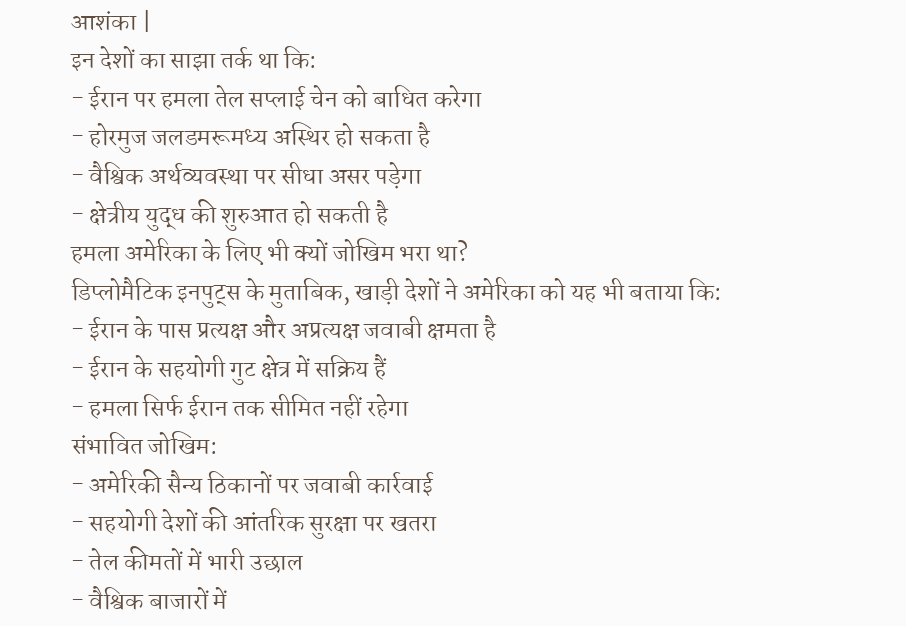आशंका |
इन देशों का साझा तर्क था कि:
- ईरान पर हमला तेल सप्लाई चेन को बाधित करेगा
- होरमुज जलडमरूमध्य अस्थिर हो सकता है
- वैश्विक अर्थव्यवस्था पर सीधा असर पड़ेगा
- क्षेत्रीय युद्ध की शुरुआत हो सकती है
हमला अमेरिका के लिए भी क्यों जोखिम भरा था?
डिप्लोमैटिक इनपुट्स के मुताबिक, खाड़ी देशों ने अमेरिका को यह भी बताया कि:
- ईरान के पास प्रत्यक्ष और अप्रत्यक्ष जवाबी क्षमता है
- ईरान के सहयोगी गुट क्षेत्र में सक्रिय हैं
- हमला सिर्फ ईरान तक सीमित नहीं रहेगा
संभावित जोखिम:
- अमेरिकी सैन्य ठिकानों पर जवाबी कार्रवाई
- सहयोगी देशों की आंतरिक सुरक्षा पर खतरा
- तेल कीमतों में भारी उछाल
- वैश्विक बाजारों में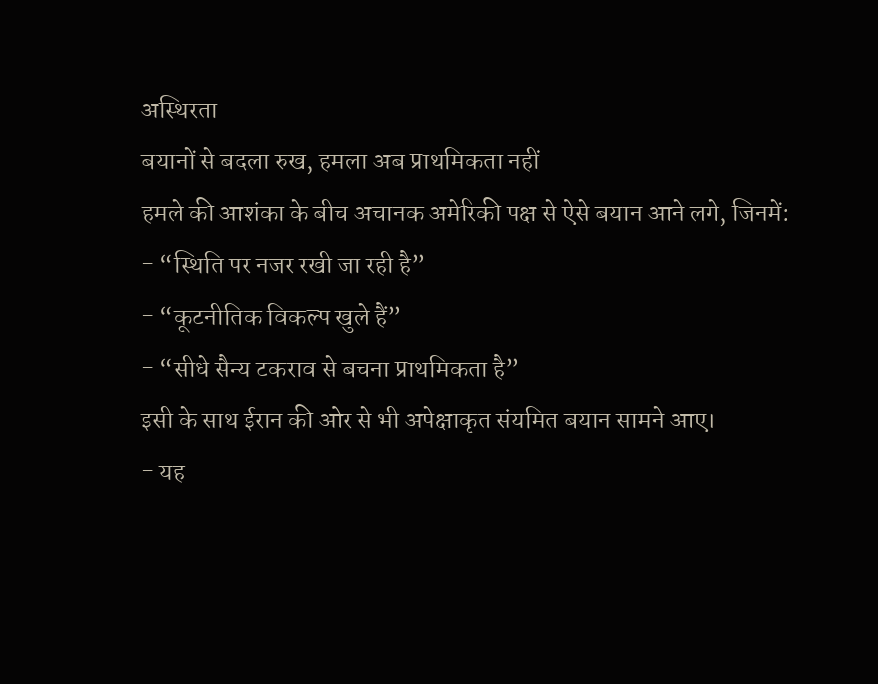अस्थिरता
बयानों से बदला रुख, हमला अब प्राथमिकता नहीं
हमले की आशंका के बीच अचानक अमेरिकी पक्ष से ऐसे बयान आने लगे, जिनमें:
- “स्थिति पर नजर रखी जा रही है”
- “कूटनीतिक विकल्प खुले हैं”
- “सीधे सैन्य टकराव से बचना प्राथमिकता है”
इसी के साथ ईरान की ओर से भी अपेक्षाकृत संयमित बयान सामने आए।
- यह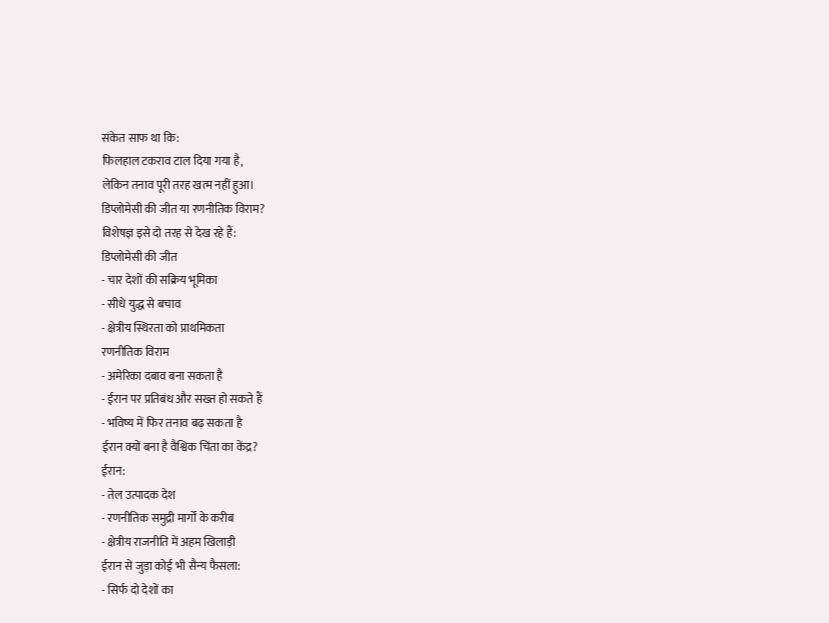संकेत साफ था कि:
फिलहाल टकराव टाल दिया गया है,
लेकिन तनाव पूरी तरह खत्म नहीं हुआ।
डिप्लोमेसी की जीत या रणनीतिक विराम?
विशेषज्ञ इसे दो तरह से देख रहे हैं:
डिप्लोमेसी की जीत
- चार देशों की सक्रिय भूमिका
- सीधे युद्ध से बचाव
- क्षेत्रीय स्थिरता को प्राथमिकता
रणनीतिक विराम
- अमेरिका दबाव बना सकता है
- ईरान पर प्रतिबंध और सख्त हो सकते हैं
- भविष्य में फिर तनाव बढ़ सकता है
ईरान क्यों बना है वैश्विक चिंता का केंद्र?
ईरान:
- तेल उत्पादक देश
- रणनीतिक समुद्री मार्गों के करीब
- क्षेत्रीय राजनीति में अहम खिलाड़ी
ईरान से जुड़ा कोई भी सैन्य फैसला:
- सिर्फ दो देशों का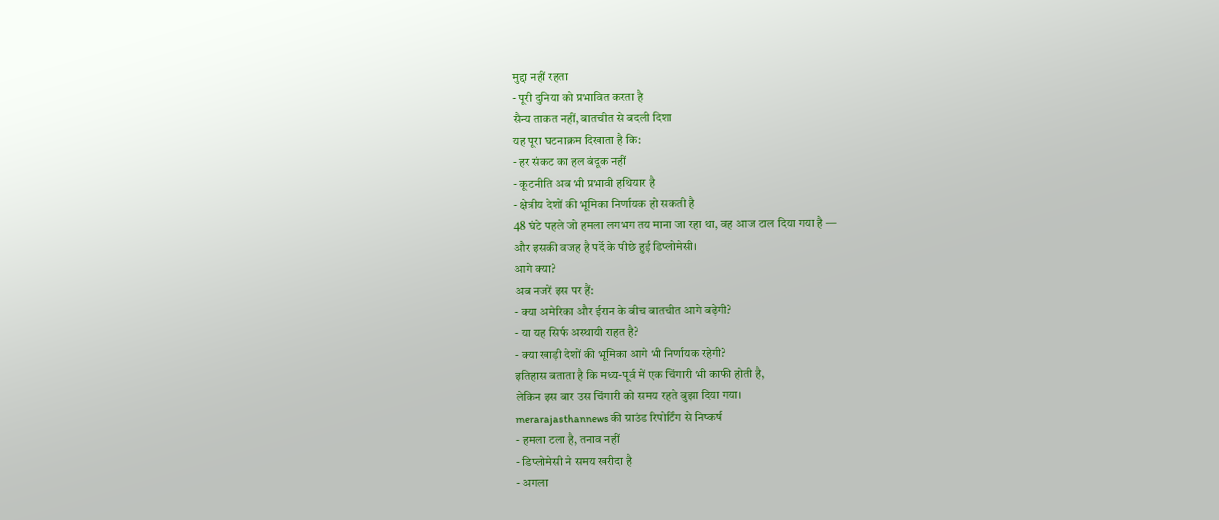मुद्दा नहीं रहता
- पूरी दुनिया को प्रभावित करता है
सैन्य ताकत नहीं, बातचीत से बदली दिशा
यह पूरा घटनाक्रम दिखाता है कि:
- हर संकट का हल बंदूक नहीं
- कूटनीति अब भी प्रभावी हथियार है
- क्षेत्रीय देशों की भूमिका निर्णायक हो सकती है
48 घंटे पहले जो हमला लगभग तय माना जा रहा था, वह आज टाल दिया गया है —
और इसकी वजह है पर्दे के पीछे हुई डिप्लोमेसी।
आगे क्या?
अब नजरें इस पर हैं:
- क्या अमेरिका और ईरान के बीच बातचीत आगे बढ़ेगी?
- या यह सिर्फ अस्थायी राहत है?
- क्या खाड़ी देशों की भूमिका आगे भी निर्णायक रहेगी?
इतिहास बताता है कि मध्य-पूर्व में एक चिंगारी भी काफी होती है,
लेकिन इस बार उस चिंगारी को समय रहते बुझा दिया गया।
merarajasthannews की ग्राउंड रिपोर्टिंग से निष्कर्ष
- हमला टला है, तनाव नहीं
- डिप्लोमेसी ने समय खरीदा है
- अगला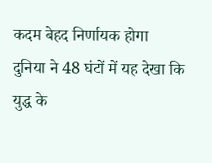कदम बेहद निर्णायक होगा
दुनिया ने 48 घंटों में यह देखा कि
युद्ध के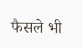फैसले भी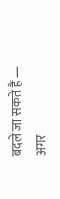बदले जा सकते हैं — अगर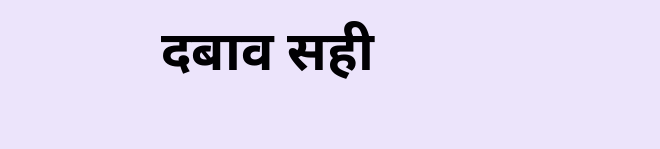दबाव सही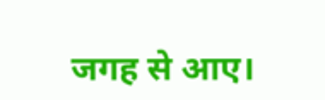जगह से आए।